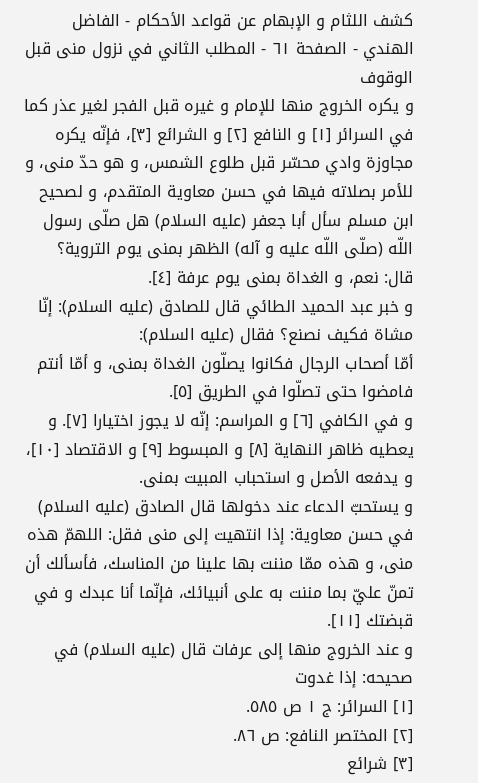كشف اللثام و الإبهام عن قواعد الأحكام - الفاضل الهندي - الصفحة ٦١ - المطلب الثاني في نزول منى قبل الوقوف
و يكره الخروج منها للإمام و غيره قبل الفجر لغير عذر كما في السرائر [١] و النافع [٢] و الشرائع [٣]، فإنّه يكره مجاوزة وادي محسّر قبل طلوع الشمس، و هو حدّ منى، و للأمر بصلاته فيها في حسن معاوية المتقدم، و لصحيح ابن مسلم سأل أبا جعفر (عليه السلام) هل صلّى رسول اللّه (صلّى اللّه عليه و آله) الظهر بمنى يوم التروية؟
قال: نعم، و الغداة بمنى يوم عرفة [٤].
و خبر عبد الحميد الطائي قال للصادق (عليه السلام): إنّا مشاة فكيف نصنع؟ فقال (عليه السلام):
أمّا أصحاب الرجال فكانوا يصلّون الغداة بمنى، و أمّا أنتم فامضوا حتى تصلّوا في الطريق [٥].
و في الكافي [٦] و المراسم: إنّه لا يجوز اختيارا [٧]. و يعطيه ظاهر النهاية [٨] و المبسوط [٩] و الاقتصاد [١٠]، و يدفعه الأصل و استحباب المبيت بمنى.
و يستحبّ الدعاء عند دخولها قال الصادق (عليه السلام) في حسن معاوية: إذا انتهيت إلى منى فقل: اللهمّ هذه منى، و هذه ممّا مننت بها علينا من المناسك، فأسألك أن تمنّ عليّ بما مننت به على أنبيائك، فإنّما أنا عبدك و في قبضتك [١١].
و عند الخروج منها إلى عرفات قال (عليه السلام) في صحيحه: إذا غدوت
[١] السرائر: ج ١ ص ٥٨٥.
[٢] المختصر النافع: ص ٨٦.
[٣] شرائع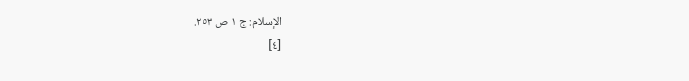الإسلام: ج ١ ص ٢٥٣.
[٤]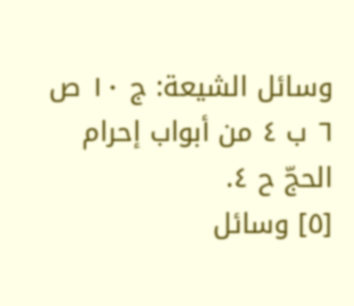وسائل الشيعة: ج ١٠ ص ٦ ب ٤ من أبواب إحرام الحجّ ح ٤.
[٥] وسائل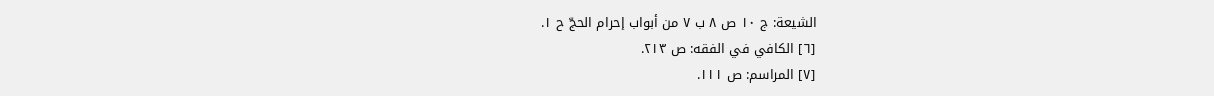الشيعة: ج ١٠ ص ٨ ب ٧ من أبواب إحرام الحجّ ح ١.
[٦] الكافي في الفقه: ص ٢١٣.
[٧] المراسم: ص ١١١.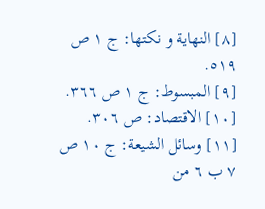[٨] النهاية و نكتها: ج ١ ص ٥١٩.
[٩] المبسوط: ج ١ ص ٣٦٦.
[١٠] الاقتصاد: ص ٣٠٦.
[١١] وسائل الشيعة: ج ١٠ ص ٧ ب ٦ من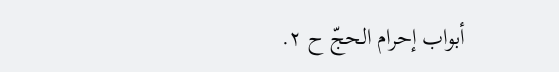أبواب إحرام الحجّ ح ٢.